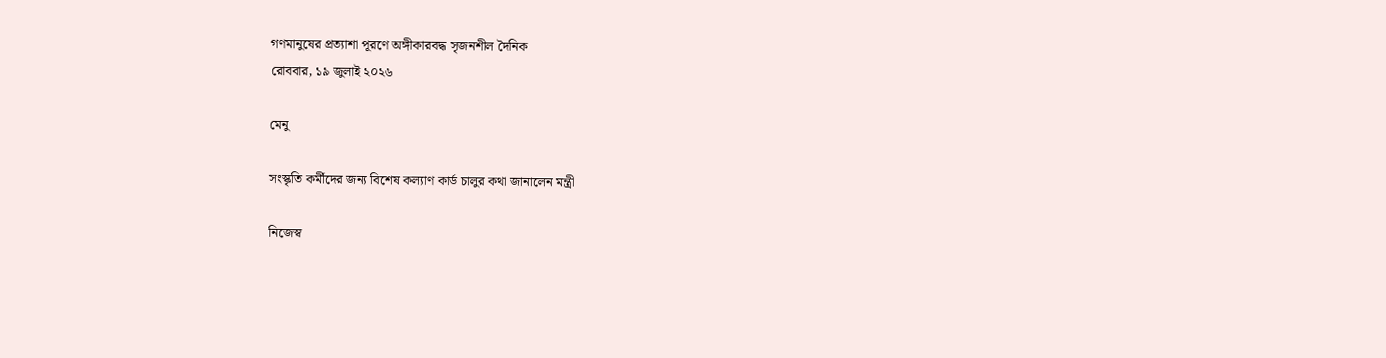গণমানুষের প্রত্যাশা পূরণে অঙ্গীকারবদ্ধ সৃজনশীল দৈনিক
রোববার, ১৯ জুলাই ২০২৬

মেনু

সংস্কৃতি কর্মীদের জন্য বিশেষ কল্যাণ কার্ড চালুর কথা জানালেন মন্ত্রী

নিজেস্ব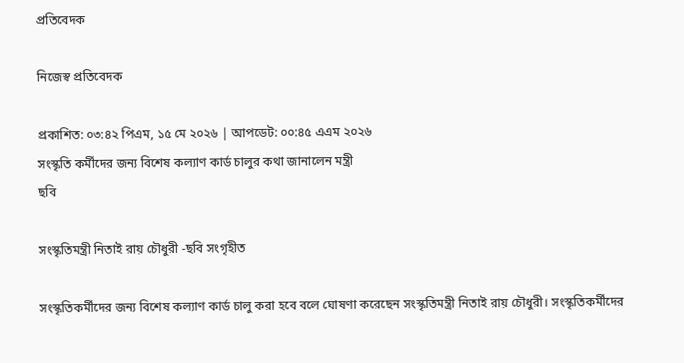প্রতিবেদক

নিজেস্ব প্রতিবেদক

প্রকাশিত: ০৩:৪২ পিএম, ১৫ মে ২০২৬ | আপডেট: ০০:৪৫ এএম ২০২৬
সংস্কৃতি কর্মীদের জন্য বিশেষ কল্যাণ কার্ড চালুর কথা জানালেন মন্ত্রী
ছবি

সংস্কৃতিমন্ত্রী নিতাই রায় চৌধুরী -ছবি সংগৃহীত

সংস্কৃতিকর্মীদের জন্য বিশেষ কল্যাণ কার্ড চালু করা হবে বলে ঘোষণা করেছেন সংস্কৃতিমন্ত্রী নিতাই রায় চৌধুরী। সংস্কৃতিকর্মীদের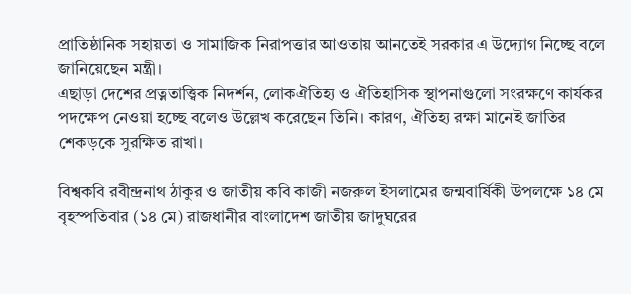প্রাতিষ্ঠানিক সহায়তা ও সামাজিক নিরাপত্তার আওতায় আনতেই সরকার এ উদ্যোগ নিচ্ছে বলে জানিয়েছেন মন্ত্রী।
এছাড়া দেশের প্রত্নতাত্ত্বিক নিদর্শন, লোকঐতিহ্য ও ঐতিহাসিক স্থাপনাগুলো সংরক্ষণে কার্যকর পদক্ষেপ নেওয়া হচ্ছে বলেও উল্লেখ করেছেন তিনি। কারণ, ঐতিহ্য রক্ষা মানেই জাতির শেকড়কে সুরক্ষিত রাখা।

বিশ্বকবি রবীন্দ্রনাথ ঠাকুর ও জাতীয় কবি কাজী নজরুল ইসলামের জন্মবার্ষিকী উপলক্ষে ১৪ মে বৃহস্পতিবার (১৪ মে) রাজধানীর বাংলাদেশ জাতীয় জাদুঘরের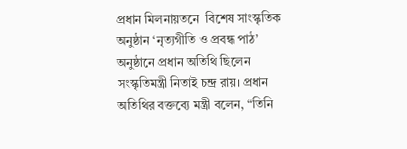প্রধান মিলনায়তনে  বিশেষ সাংস্কৃতিক অনুষ্ঠান ‘নৃত্যগীতি ও প্রবন্ধ পাঠ’ অনুষ্ঠানে প্রধান অতিথি ছিলেন সংস্কৃতিমন্ত্রী নিতাই চন্দ্র রায়। প্রধান অতিথির বক্তব্যে মন্ত্রী বলেন, “তিনি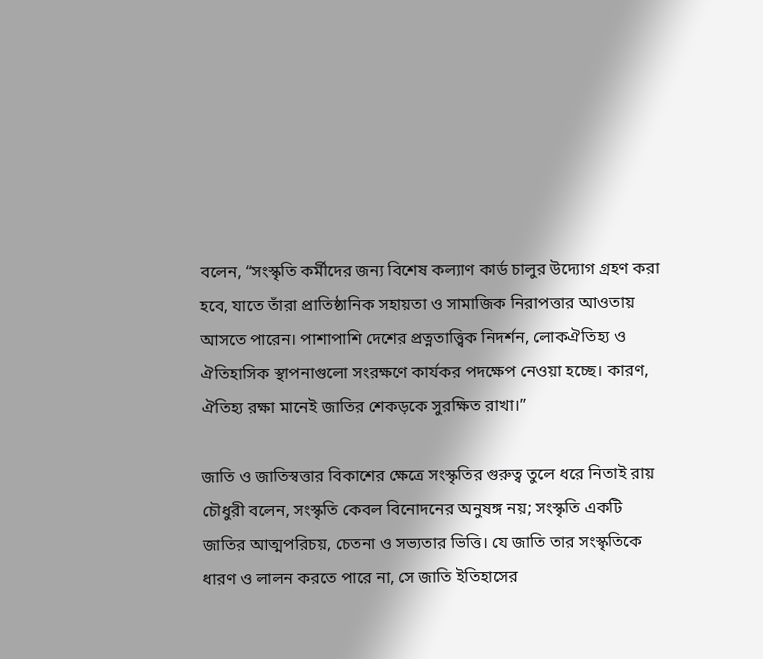বলেন, “সংস্কৃতি কর্মীদের জন্য বিশেষ কল্যাণ কার্ড চালুর উদ্যোগ গ্রহণ করা হবে, যাতে তাঁরা প্রাতিষ্ঠানিক সহায়তা ও সামাজিক নিরাপত্তার আওতায় আসতে পারেন। পাশাপাশি দেশের প্রত্নতাত্ত্বিক নিদর্শন, লোকঐতিহ্য ও ঐতিহাসিক স্থাপনাগুলো সংরক্ষণে কার্যকর পদক্ষেপ নেওয়া হচ্ছে। কারণ, ঐতিহ্য রক্ষা মানেই জাতির শেকড়কে সুরক্ষিত রাখা।”

জাতি ও জাতিস্বত্তার বিকাশের ক্ষেত্রে সংস্কৃতির গুরুত্ব তুলে ধরে নিতাই রায় চৌধুরী বলেন, সংস্কৃতি কেবল বিনোদনের অনুষঙ্গ নয়; সংস্কৃতি একটি জাতির আত্মপরিচয়, চেতনা ও সভ্যতার ভিত্তি। যে জাতি তার সংস্কৃতিকে ধারণ ও লালন করতে পারে না, সে জাতি ইতিহাসের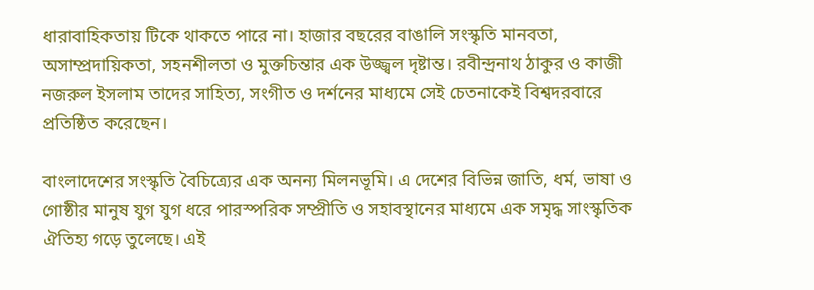ধারাবাহিকতায় টিকে থাকতে পারে না। হাজার বছরের বাঙালি সংস্কৃতি মানবতা, অসাম্প্রদায়িকতা, সহনশীলতা ও মুক্তচিন্তার এক উজ্জ্বল দৃষ্টান্ত। রবীন্দ্রনাথ ঠাকুর ও কাজী নজরুল ইসলাম তাদের সাহিত্য, সংগীত ও দর্শনের মাধ্যমে সেই চেতনাকেই বিশ্বদরবারে প্রতিষ্ঠিত করেছেন।

বাংলাদেশের সংস্কৃতি বৈচিত্র্যের এক অনন্য মিলনভূমি। এ দেশের বিভিন্ন জাতি, ধর্ম, ভাষা ও গোষ্ঠীর মানুষ যুগ যুগ ধরে পারস্পরিক সম্প্রীতি ও সহাবস্থানের মাধ্যমে এক সমৃদ্ধ সাংস্কৃতিক ঐতিহ্য গড়ে তুলেছে। এই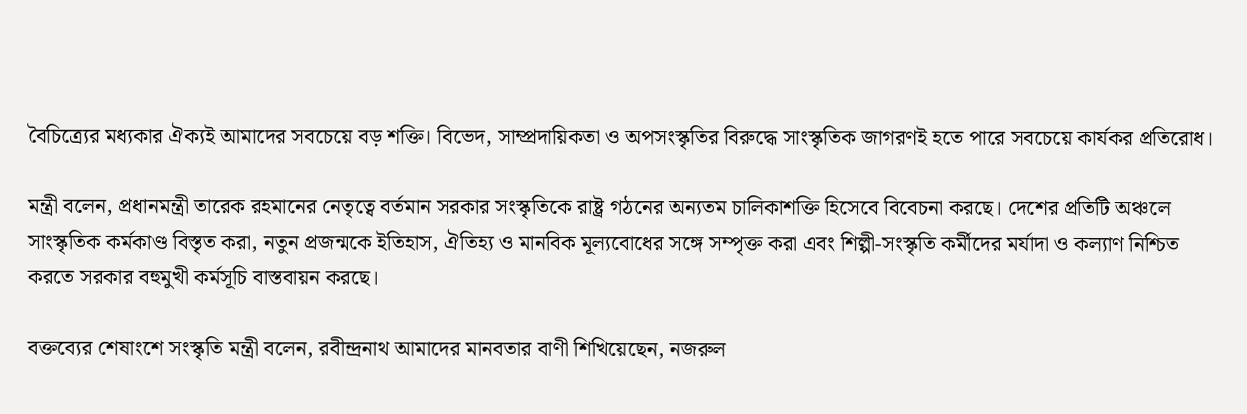বৈচিত্র্যের মধ্যকার ঐক্যই আমাদের সবচেয়ে বড় শক্তি। বিভেদ, সাম্প্রদায়িকতা ও অপসংস্কৃতির বিরুদ্ধে সাংস্কৃতিক জাগরণই হতে পারে সবচেয়ে কার্যকর প্রতিরোধ।

মন্ত্রী বলেন, প্রধানমন্ত্রী তারেক রহমানের নেতৃত্বে বর্তমান সরকার সংস্কৃতিকে রাষ্ট্র গঠনের অন্যতম চালিকাশক্তি হিসেবে বিবেচনা করছে। দেশের প্রতিটি অঞ্চলে সাংস্কৃতিক কর্মকাণ্ড বিস্তৃত করা, নতুন প্রজন্মকে ইতিহাস, ঐতিহ্য ও মানবিক মূল্যবোধের সঙ্গে সম্পৃক্ত করা এবং শিল্পী-সংস্কৃতি কর্মীদের মর্যাদা ও কল্যাণ নিশ্চিত করতে সরকার বহুমুখী কর্মসূচি বাস্তবায়ন করছে।

বক্তব্যের শেষাংশে সংস্কৃতি মন্ত্রী বলেন, রবীন্দ্রনাথ আমাদের মানবতার বাণী শিখিয়েছেন, নজরুল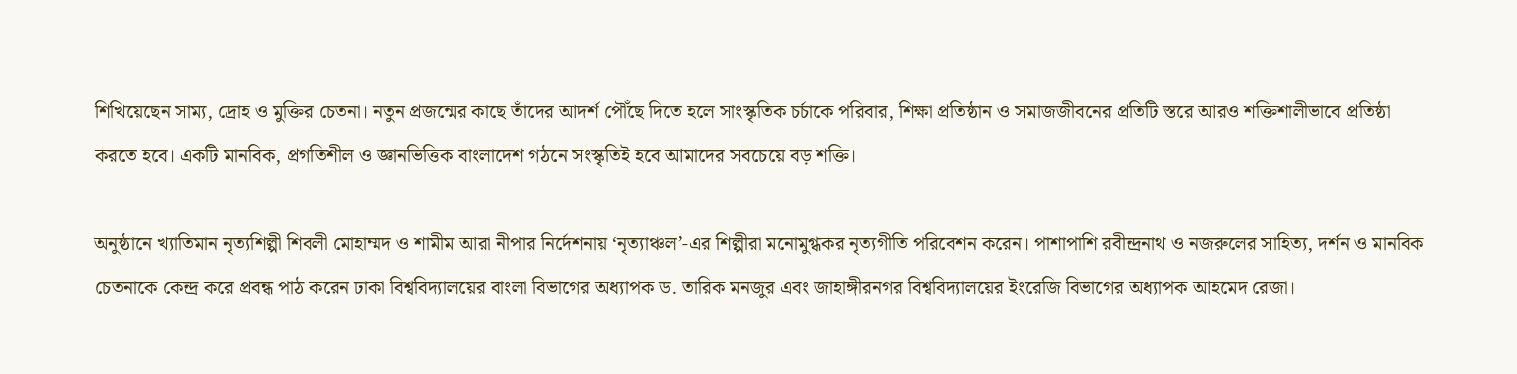শিখিয়েছেন সাম্য, দ্রোহ ও মুক্তির চেতনা। নতুন প্রজন্মের কাছে তাঁদের আদর্শ পৌঁছে দিতে হলে সাংস্কৃতিক চর্চাকে পরিবার, শিক্ষা প্রতিষ্ঠান ও সমাজজীবনের প্রতিটি স্তরে আরও শক্তিশালীভাবে প্রতিষ্ঠা করতে হবে। একটি মানবিক, প্রগতিশীল ও জ্ঞানভিত্তিক বাংলাদেশ গঠনে সংস্কৃতিই হবে আমাদের সবচেয়ে বড় শক্তি।

অনুষ্ঠানে খ্যাতিমান নৃত্যশিল্পী শিবলী মোহাম্মদ ও শামীম আরা নীপার নির্দেশনায় ‘নৃত্যাঞ্চল’-এর শিল্পীরা মনোমুগ্ধকর নৃত্যগীতি পরিবেশন করেন। পাশাপাশি রবীন্দ্রনাথ ও নজরুলের সাহিত্য, দর্শন ও মানবিক চেতনাকে কেন্দ্র করে প্রবন্ধ পাঠ করেন ঢাকা বিশ্ববিদ্যালয়ের বাংলা বিভাগের অধ্যাপক ড. তারিক মনজুর এবং জাহাঙ্গীরনগর বিশ্ববিদ্যালয়ের ইংরেজি বিভাগের অধ্যাপক আহমেদ রেজা।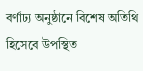বর্ণাঢ্য অনুষ্ঠানে বিশেষ অতিথি হিসেবে উপস্থিত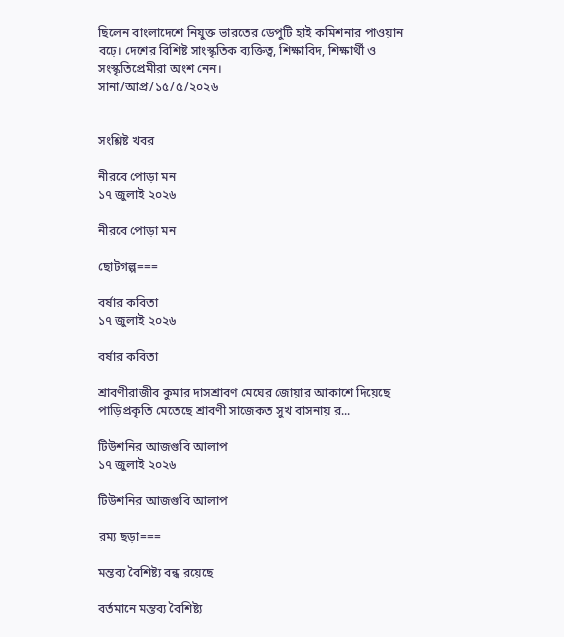ছিলেন বাংলাদেশে নিযুক্ত ভারতের ডেপুটি হাই কমিশনার পাওয়ান বঢ়ে। দেশের বিশিষ্ট সাংস্কৃতিক ব্যক্তিত্ব, শিক্ষাবিদ, শিক্ষার্থী ও সংস্কৃতিপ্রেমীরা অংশ নেন।
সানা/আপ্র/১৫/৫/২০২৬


সংশ্লিষ্ট খবর

নীরবে পোড়া মন
১৭ জুলাই ২০২৬

নীরবে পোড়া মন

ছোটগল্প===

বর্ষার কবিতা
১৭ জুলাই ২০২৬

বর্ষার কবিতা

শ্রাবণীরাজীব কুমার দাসশ্রাবণ মেঘের জোয়ার আকাশে দিয়েছে পাড়িপ্রকৃতি মেতেছে শ্রাবণী সাজেকত সুখ বাসনায় র...

টিউশনির আজগুবি আলাপ
১৭ জুলাই ২০২৬

টিউশনির আজগুবি আলাপ

রম্য ছড়া===

মন্তব্য বৈশিষ্ট্য বন্ধ রয়েছে

বর্তমানে মন্তব্য বৈশিষ্ট্য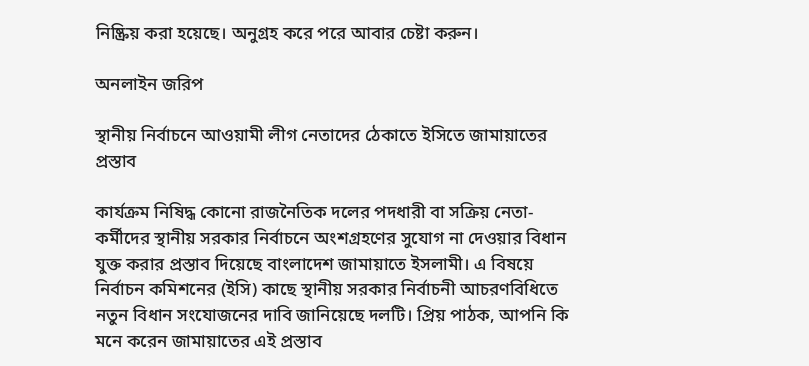নিষ্ক্রিয় করা হয়েছে। অনুগ্রহ করে পরে আবার চেষ্টা করুন।

অনলাইন জরিপ

স্থানীয় নির্বাচনে আওয়ামী লীগ নেতাদের ঠেকাতে ইসিতে জামায়াতের প্রস্তাব

কার্যক্রম নিষিদ্ধ কোনো রাজনৈতিক দলের পদধারী বা সক্রিয় নেতা-কর্মীদের স্থানীয় সরকার নির্বাচনে অংশগ্রহণের সুযোগ না দেওয়ার বিধান যুক্ত করার প্রস্তাব দিয়েছে বাংলাদেশ জামায়াতে ইসলামী। এ বিষয়ে নির্বাচন কমিশনের (ইসি) কাছে স্থানীয় সরকার নির্বাচনী আচরণবিধিতে নতুন বিধান সংযোজনের দাবি জানিয়েছে দলটি। প্রিয় পাঠক, আপনি কি মনে করেন জামায়াতের এই প্রস্তাব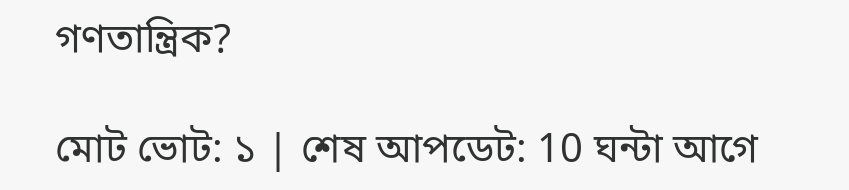গণতান্ত্রিক?

মোট ভোট: ১ | শেষ আপডেট: 10 ঘন্টা আগে